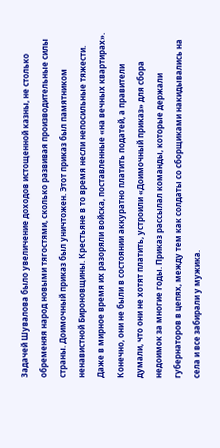Задачей Шувалова было увеличение доходов истощенной казны, не столько обременяя народ новыми тягостями, сколько развивая производительные силы страны. Доимочный приказ был уничтожен. Этот приказ был памятником ненавистной Бироновщины. Крестьяне в то время несли непосильные тяжести. Даже в мирное время их разоряли войска, поставленные «на вечных квартирах». Конечно, они не были в состоянии аккуратно платить податей, а правители думали, что они не хотят платить, устроили «Доимочный приказ» для сбора недоимок за многие годы. Приказ рассылал команды, которые держали губернаторов в цепях, между тем как солдаты со сборщиками накидывались на села и все забирали у мужика.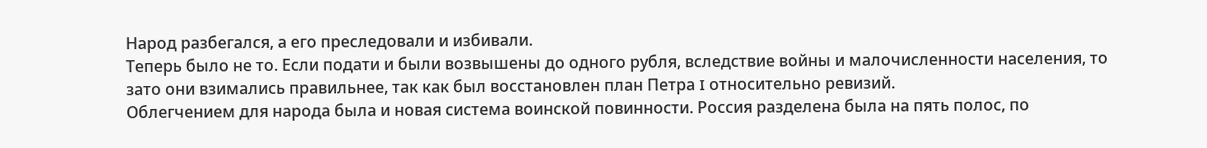Народ разбегался, а его преследовали и избивали.
Теперь было не то. Если подати и были возвышены до одного рубля, вследствие войны и малочисленности населения, то зато они взимались правильнее, так как был восстановлен план Петра I относительно ревизий.
Облегчением для народа была и новая система воинской повинности. Россия разделена была на пять полос, по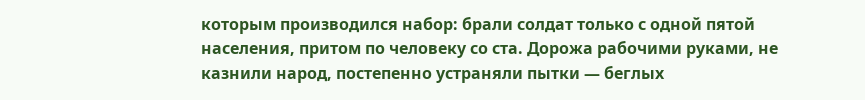которым производился набор: брали солдат только с одной пятой населения, притом по человеку со ста. Дорожа рабочими руками, не казнили народ, постепенно устраняли пытки — беглых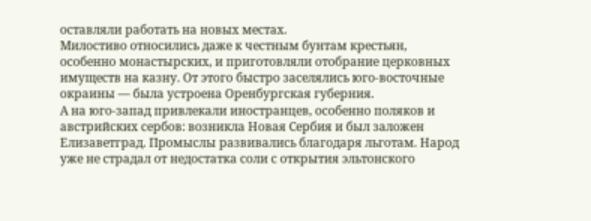оставляли работать на новых местах.
Милостиво относились даже к честным бунтам крестьян, особенно монастырских, и приготовляли отобрание церковных имуществ на казну. От этого быстро заселялись юго-восточные окраины — была устроена Оренбургская губерния.
А на юго-запад привлекали иностранцев, особенно поляков и австрийских сербов: возникла Новая Сербия и был заложен Елизаветград. Промыслы развивались благодаря льготам. Народ уже не страдал от недостатка соли с открытия эльтонского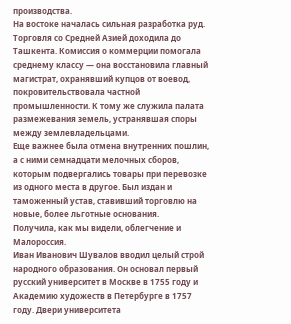производства.
На востоке началась сильная разработка руд. Торговля со Средней Азией доходила до Ташкента. Комиссия о коммерции помогала среднему классу — она восстановила главный магистрат, охранявший купцов от воевод, покровительствовала частной промышленности. К тому же служила палата размежевания земель, устранявшая споры между землевладельцами.
Еще важнее была отмена внутренних пошлин, а с ними семнадцати мелочных сборов, которым подвергались товары при перевозке из одного места в другое. Был издан и таможенный устав, ставивший торговлю на новые, более льготные основания.
Получила, как мы видели, облегчение и Малороссия.
Иван Иванович Шувалов вводил целый строй народного образования. Он основал первый русский университет в Москве в 1755 году и Академию художеств в Петербурге в 1757 году. Двери университета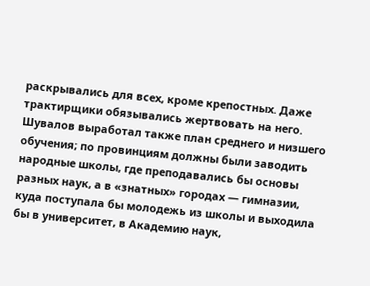раскрывались для всех, кроме крепостных. Даже трактирщики обязывались жертвовать на него.
Шувалов выработал также план среднего и низшего обучения; по провинциям должны были заводить народные школы, где преподавались бы основы разных наук, а в «знатных» городах — гимназии, куда поступала бы молодежь из школы и выходила бы в университет, в Академию наук,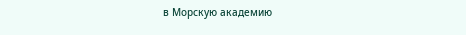в Морскую академию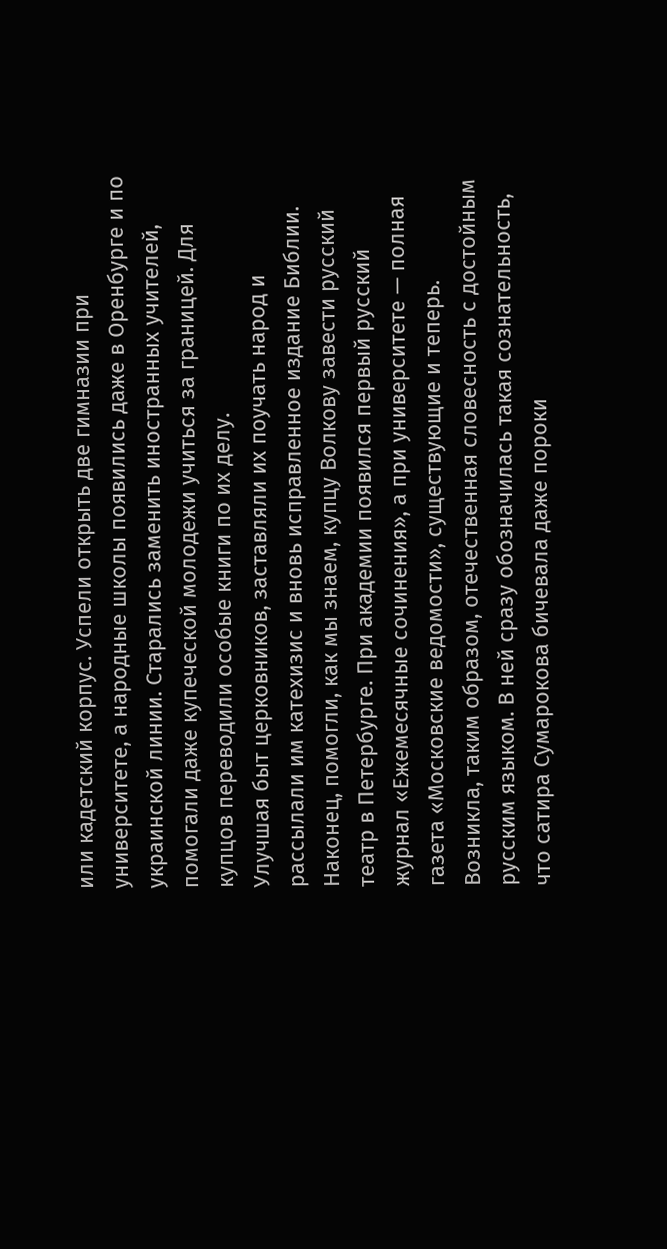или кадетский корпус. Успели открыть две гимназии при университете, а народные школы появились даже в Оренбурге и по украинской линии. Старались заменить иностранных учителей, помогали даже купеческой молодежи учиться за границей. Для купцов переводили особые книги по их делу.
Улучшая быт церковников, заставляли их поучать народ и рассылали им катехизис и вновь исправленное издание Библии. Наконец, помогли, как мы знаем, купцу Волкову завести русский театр в Петербурге. При академии появился первый русский журнал «Ежемесячные сочинения», а при университете — полная газета «Московские ведомости», существующие и теперь.
Возникла, таким образом, отечественная словесность с достойным русским языком. В ней сразу обозначилась такая сознательность, что сатира Сумарокова бичевала даже пороки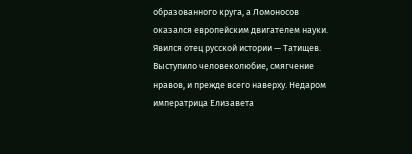образованного круга, а Ломоносов оказался европейским двигателем науки. Явился отец русской истории — Татищев.
Выступило человеколюбие, смягчение нравов, и прежде всего наверху. Недаром императрица Елизавета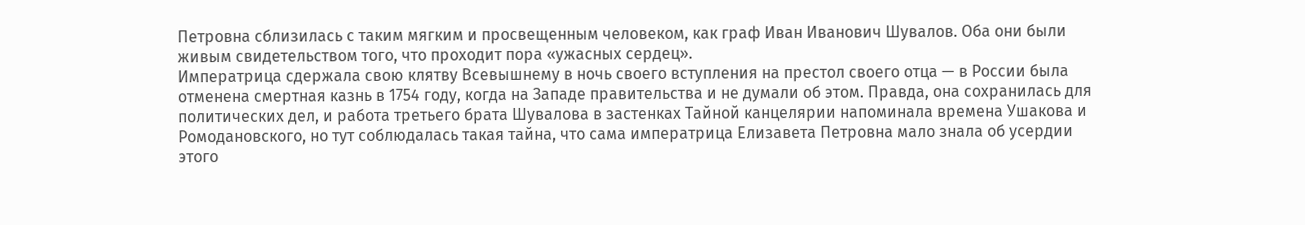Петровна сблизилась с таким мягким и просвещенным человеком, как граф Иван Иванович Шувалов. Оба они были живым свидетельством того, что проходит пора «ужасных сердец».
Императрица сдержала свою клятву Всевышнему в ночь своего вступления на престол своего отца — в России была отменена смертная казнь в 1754 году, когда на Западе правительства и не думали об этом. Правда, она сохранилась для политических дел, и работа третьего брата Шувалова в застенках Тайной канцелярии напоминала времена Ушакова и Ромодановского, но тут соблюдалась такая тайна, что сама императрица Елизавета Петровна мало знала об усердии этого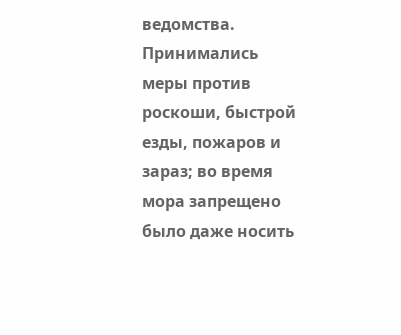ведомства.
Принимались меры против роскоши, быстрой езды, пожаров и зараз; во время мора запрещено было даже носить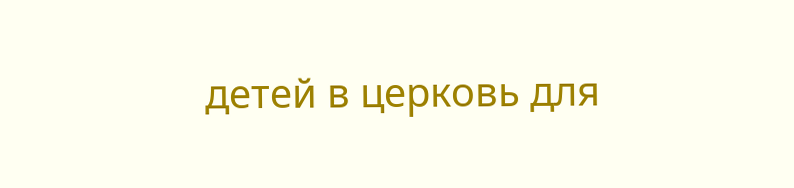детей в церковь для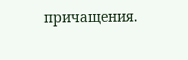причащения.